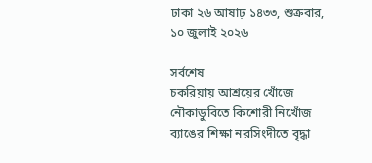ঢাকা ২৬ আষাঢ় ১৪৩৩, শুক্রবার, ১০ জুলাই ২০২৬

সর্বশেষ
চকরিয়ায় আশ্রয়ের খোঁজে নৌকাডুবিতে কিশোরী নিখোঁজ ব্যাঙের শিক্ষা নরসিংদীতে বৃদ্ধা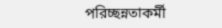পরিচ্ছন্নতাকর্মী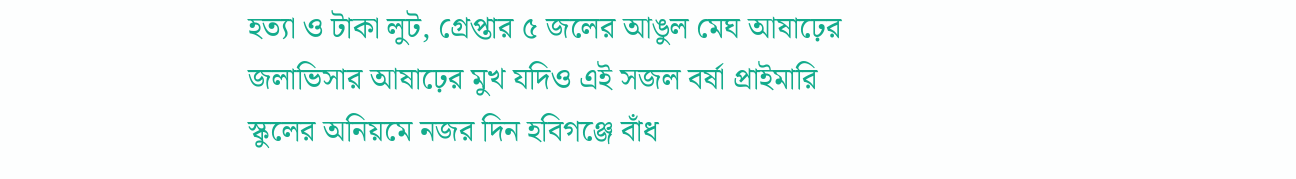হত্যা ও টাকা লুট, গ্রেপ্তার ৫ জলের আঙুল মেঘ আষাঢ়ের জলাভিসার আষাঢ়ের মুখ যদিও এই সজল বর্ষা প্রাইমারি স্কুলের অনিয়মে নজর দিন হবিগঞ্জে বাঁধ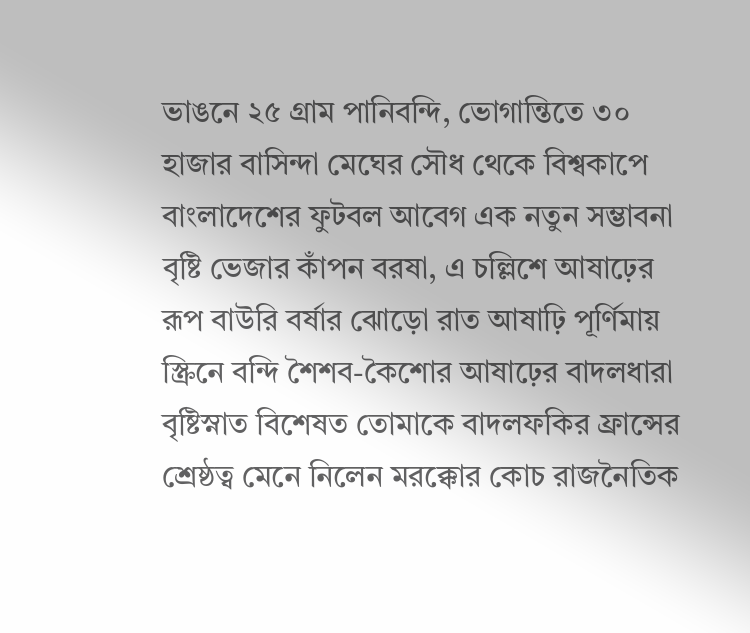ভাঙনে ২৫ গ্রাম পানিবন্দি, ভোগান্তিতে ৩০ হাজার বাসিন্দা মেঘের সৌধ থেকে বিশ্বকাপে বাংলাদেশের ফুটবল আবেগ এক নতুন সম্ভাবনা বৃষ্টি ভেজার কাঁপন বরষা, এ চল্লিশে আষাঢ়ের রূপ বাউরি বর্ষার ঝোড়ো রাত আষাঢ়ি পূর্ণিমায় স্ক্রিনে বন্দি শৈশব-কৈশোর আষাঢ়ের বাদলধারা বৃষ্টিস্নাত বিশেষত তোমাকে বাদলফকির ফ্রান্সের শ্রেষ্ঠত্ব মেনে নিলেন মরক্কোর কোচ রাজনৈতিক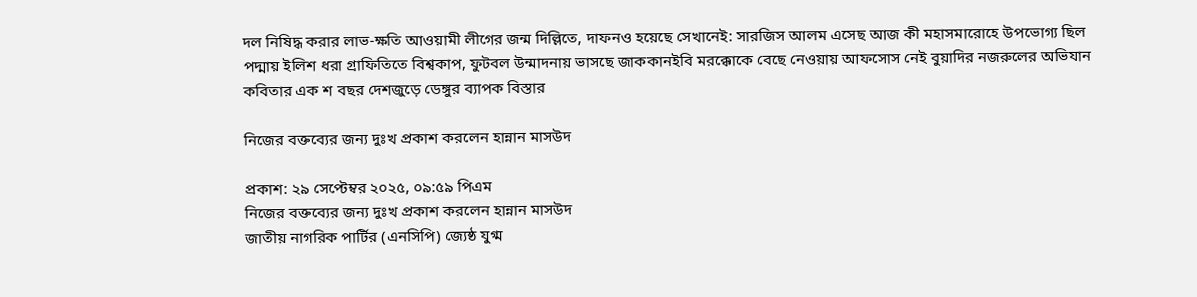দল নিষিদ্ধ করার লাভ-ক্ষতি আওয়ামী লীগের জন্ম দিল্লিতে, দাফনও হয়েছে সেখানেই: সারজিস আলম এসেছ আজ কী মহাসমারোহে উপভোগ্য ছিল পদ্মায় ইলিশ ধরা গ্রাফিতিতে বিশ্বকাপ, ফুটবল উন্মাদনায় ভাসছে জাককানইবি মরক্কোকে বেছে নেওয়ায় আফসোস নেই বুয়াদির নজরুলের অভিযান কবিতার এক শ বছর দেশজুড়ে ডেঙ্গুর ব্যাপক বিস্তার

নিজের বক্তব্যের জন্য দুঃখ প্রকাশ করলেন হান্নান মাসউদ

প্রকাশ: ২৯ সেপ্টেম্বর ২০২৫, ০৯:৫৯ পিএম
নিজের বক্তব্যের জন্য দুঃখ প্রকাশ করলেন হান্নান মাসউদ
জাতীয় নাগরিক পার্টির (এনসিপি) জ্যেষ্ঠ যুগ্ম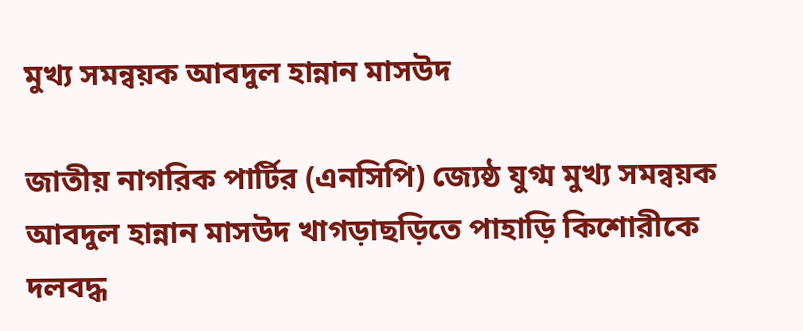মুখ্য সমন্বয়ক আবদুল হান্নান মাসউদ

জাতীয় নাগরিক পার্টির (এনসিপি) জ্যেষ্ঠ যুগ্ম মুখ্য সমন্বয়ক আবদুল হান্নান মাসউদ খাগড়াছড়িতে পাহাড়ি কিশোরীকে দলবদ্ধ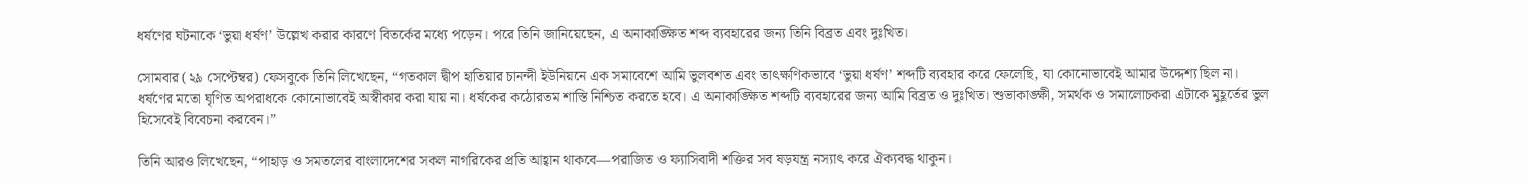ধর্ষণের ঘটনাকে ‘ভুয়া ধর্ষণ’ উল্লেখ করার কারণে বিতর্কের মধ্যে পড়েন। পরে তিনি জানিয়েছেন, এ অনাকাঙ্ক্ষিত শব্দ ব্যবহারের জন্য তিনি বিব্রত এবং দুঃখিত।

সোমবার (২৯ সেপ্টেম্বর) ফেসবুকে তিনি লিখেছেন, “গতকাল দ্বীপ হাতিয়ার চানন্দী ইউনিয়নে এক সমাবেশে আমি ভুলবশত এবং তাৎক্ষণিকভাবে ‘ভুয়া ধর্ষণ’ শব্দটি ব্যবহার করে ফেলেছি, যা কোনোভাবেই আমার উদ্দেশ্য ছিল না। ধর্ষণের মতো ঘৃণিত অপরাধকে কোনোভাবেই অস্বীকার করা যায় না। ধর্ষকের কঠোরতম শাস্তি নিশ্চিত করতে হবে। এ অনাকাঙ্ক্ষিত শব্দটি ব্যবহারের জন্য আমি বিব্রত ও দুঃখিত। শুভাকাঙ্ক্ষী, সমর্থক ও সমালোচকরা এটাকে মুহূর্তের ভুল হিসেবেই বিবেচনা করবেন।”

তিনি আরও লিখেছেন, “পাহাড় ও সমতলের বাংলাদেশের সকল নাগরিকের প্রতি আহ্বান থাকবে—পরাজিত ও ফ্যাসিবাদী শক্তির সব ষড়যন্ত্র নস্যাৎ করে ঐক্যবদ্ধ থাকুন।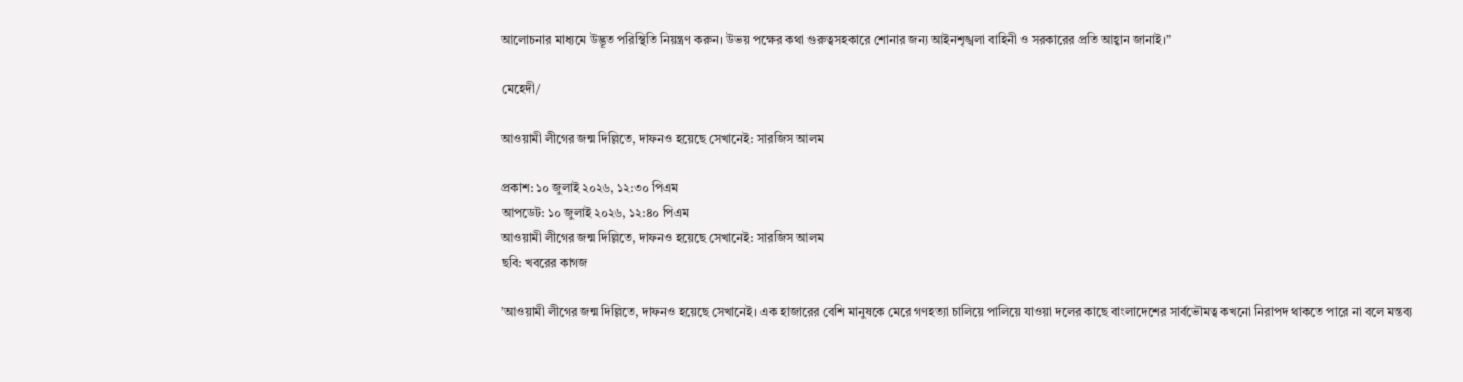আলোচনার মাধ্যমে উদ্ভূত পরিস্থিতি নিয়ন্ত্রণ করুন। উভয় পক্ষের কথা গুরুত্বসহকারে শোনার জন্য আইনশৃঙ্খলা বাহিনী ও সরকারের প্রতি আহ্বান জানাই।”

মেহেদী/

আওয়ামী লীগের জন্ম দিল্লিতে, দাফনও হয়েছে সেখানেই: সারজিস আলম

প্রকাশ: ১০ জুলাই ২০২৬, ১২:৩০ পিএম
আপডেট: ১০ জুলাই ২০২৬, ১২:৪০ পিএম
আওয়ামী লীগের জন্ম দিল্লিতে, দাফনও হয়েছে সেখানেই: সারজিস আলম
ছবি: খবরের কাগজ

’আওয়ামী লীগের জন্ম দিল্লিতে, দাফনও হয়েছে সেখানেই। এক হাজারের বেশি মানুষকে মেরে গণহত্যা চালিয়ে পালিয়ে যাওয়া দলের কাছে বাংলাদেশের সার্বভৌমত্ব কখনো নিরাপদ থাকতে পারে না বলে মন্তব্য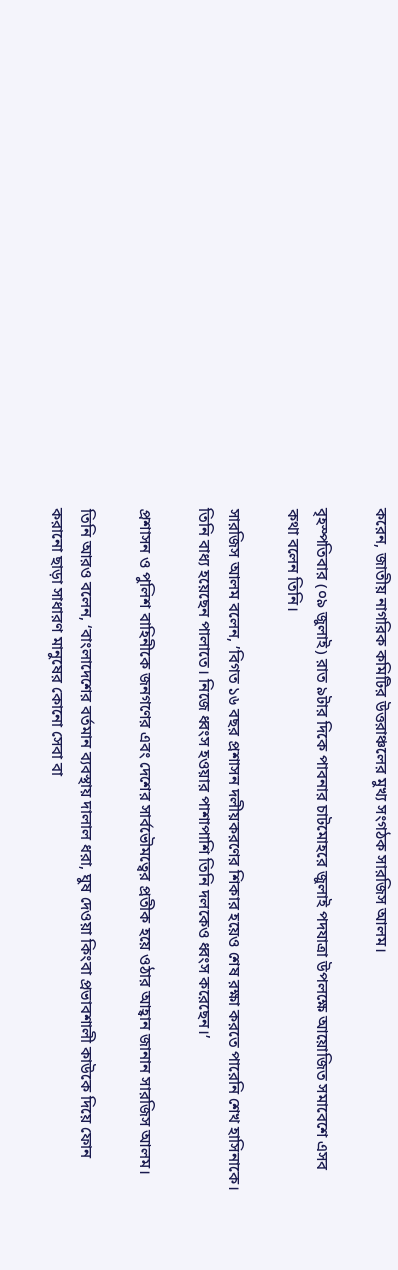করেন, জাতীয় নাগরিক কমিটির উত্তরাঞ্চলের মুখ্য সংগঠক সারজিস আলম।

বৃহস্পতিবার (০৯ জুলাই) রাত ৯টার দিকে পাবনার চাটমোহরে জুলাই পদযাত্রা উপলক্ষে আয়োজিত সমাবেশে এসব কথা বলেন তিনি।

সারজিস আলম বলেন, ’বিগত ১৬ বছর প্রশাসন দলীয়করণের শিকার হয়েও শেষ রক্ষা করতে পারেনি শেখ হাসিনাকে। তিনি বাধ্য হয়েছেন পালাতে। নিজে ধ্বংস হওয়ার পাশাপাশি তিনি দলকেও ধ্বংস করেছেন।’

প্রশাসন ও পুলিশ বাহিনীকে জনগণের এবং দেশের সার্বভৌমত্বের প্রতীক হয়ে ওঠার আহ্বান জানান সারজিস আলম।

তিনি আরও বলেন, ‘বাংলাদেশের বর্তমান ব্যবস্থায় দালাল ধরা, ঘুষ দেওয়া কিংবা প্রভাবশালী কাউকে দিয়ে ফোন করানো ছাড়া সাধারণ মানুষের কোনো সেবা বা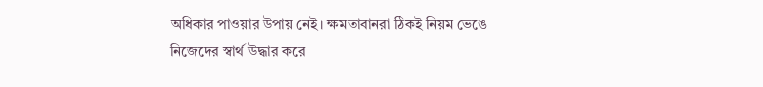অধিকার পাওয়ার উপায় নেই। ক্ষমতাবানরা ঠিকই নিয়ম ভেঙে নিজেদের স্বার্থ উদ্ধার করে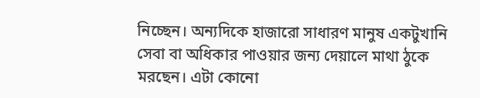নিচ্ছেন। অন্যদিকে হাজারো সাধারণ মানুষ একটুখানি সেবা বা অধিকার পাওয়ার জন্য দেয়ালে মাথা ঠুকে মরছেন। এটা কোনো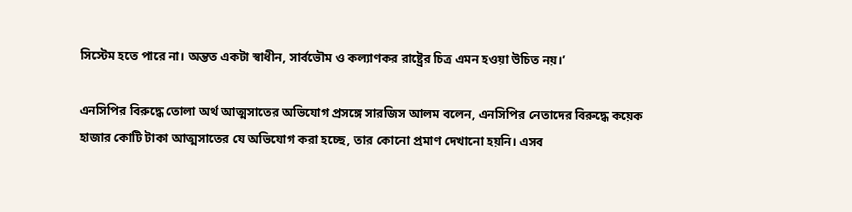সিস্টেম হতে পারে না। অন্তত একটা স্বাধীন, সার্বভৌম ও কল্যাণকর রাষ্ট্রের চিত্র এমন হওয়া উচিত নয়।’

এনসিপির বিরুদ্ধে তোলা অর্থ আত্মসাতের অভিযোগ প্রসঙ্গে সারজিস আলম বলেন, এনসিপির নেতাদের বিরুদ্ধে কয়েক হাজার কোটি টাকা আত্মসাতের যে অভিযোগ করা হচ্ছে, তার কোনো প্রমাণ দেখানো হয়নি। এসব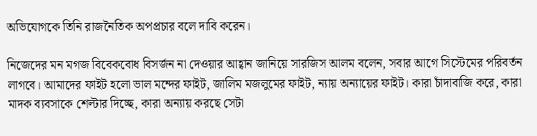অভিযোগকে তিনি রাজনৈতিক অপপ্রচার বলে দাবি করেন।

নিজেদের মন মগজ বিবেকবোধ বিসর্জন না দেওয়ার আহ্বান জানিয়ে সারজিস আলম বলেন, সবার আগে সিস্টেমের পরিবর্তন লাগবে। আমাদের ফাইট হলো ভাল মন্দের ফাইট, জালিম মজলুমের ফাইট, ন্যায় অন্যায়ের ফাইট। কারা চাঁদাবাজি করে, কারা মাদক ব্যবসাকে শেল্টার দিচ্ছে, কারা অন্যায় করছে সেটা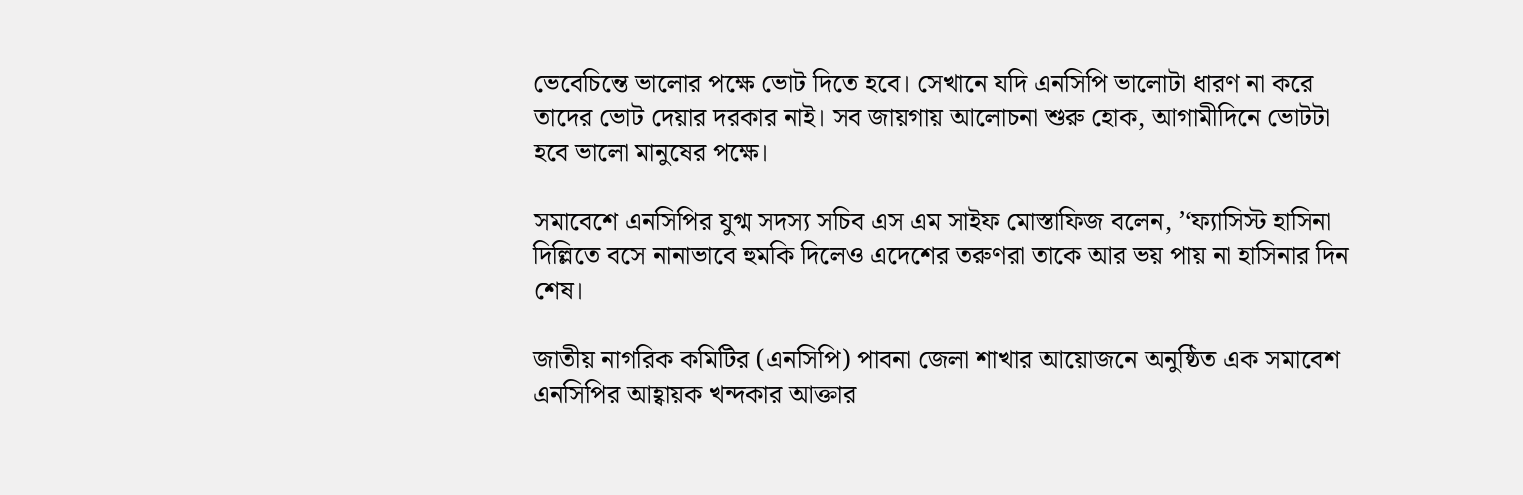ভেবেচিন্তে ভালোর পক্ষে ভোট দিতে হবে। সেখানে যদি এনসিপি ভালোটা ধারণ না করে তাদের ভোট দেয়ার দরকার নাই। সব জায়গায় আলোচনা শুরু হোক, আগামীদিনে ভোটটা হবে ভালো মানুষের পক্ষে।

সমাবেশে এনসিপির যুগ্ম সদস্য সচিব এস এম সাইফ মোস্তাফিজ বলেন, ’‘ফ্যাসিস্ট হাসিনা দিল্লিতে বসে নানাভাবে হুমকি দিলেও এদেশের তরুণরা তাকে আর ভয় পায় না হাসিনার দিন শেষ।

জাতীয় নাগরিক কমিটির (এনসিপি) পাবনা জেলা শাখার আয়োজনে অনুষ্ঠিত এক সমাবেশ এনসিপির আহ্বায়ক খন্দকার আক্তার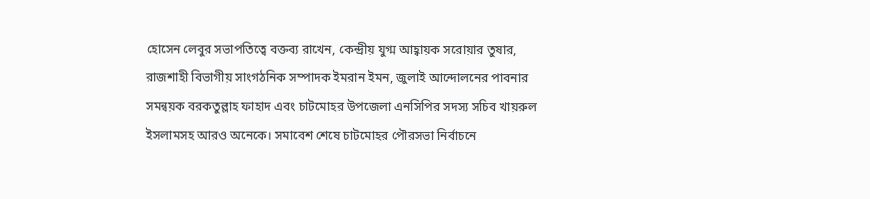হোসেন লেবুর সভাপতিত্বে বক্তব্য রাখেন, কেন্দ্রীয় যুগ্ম আহ্বায়ক সরোয়ার তুষার, রাজশাহী বিভাগীয় সাংগঠনিক সম্পাদক ইমরান ইমন, জুলাই আন্দোলনের পাবনার সমন্বয়ক বরকতুল্লাহ ফাহাদ এবং চাটমোহর উপজেলা এনসিপির সদস্য সচিব খায়রুল ইসলামসহ আরও অনেকে। সমাবেশ শেষে চাটমোহর পৌরসভা নির্বাচনে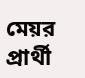মেয়র প্রার্থী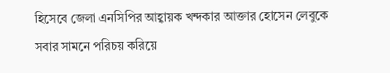হিসেবে জেলা এনসিপির আহ্বায়ক খন্দকার আক্তার হোসেন লেবুকে সবার সামনে পরিচয় করিয়ে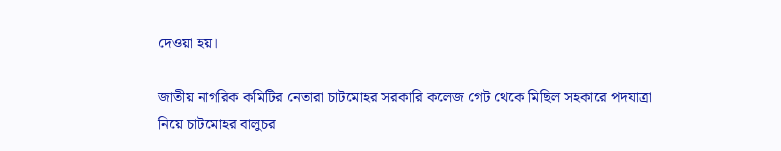দেওয়া হয়।

জাতীয় নাগরিক কমিটির নেতারা চাটমোহর সরকারি কলেজ গেট থেকে মিছিল সহকারে পদযাত্রা নিয়ে চাটমোহর বালুচর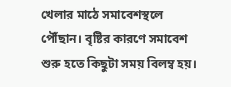খেলার মাঠে সমাবেশস্থলে পৌঁছান। বৃষ্টির কারণে সমাবেশ শুরু হতে কিছুটা সময় বিলম্ব হয়।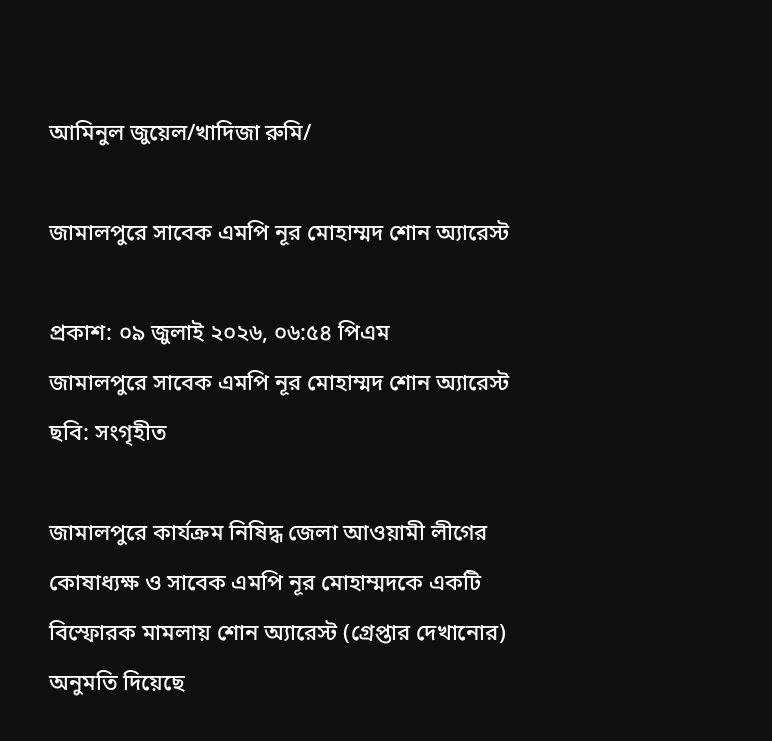আমিনুল জুয়েল/খাদিজা রুমি/

জামালপুরে সাবেক এমপি নূর মোহাম্মদ শোন অ্যারেস্ট

প্রকাশ: ০৯ জুলাই ২০২৬, ০৬:৫৪ পিএম
জামালপুরে সাবেক এমপি নূর মোহাম্মদ শোন অ্যারেস্ট
ছবি: সংগৃহীত

জামালপুরে কার্যক্রম নিষিদ্ধ জেলা আওয়ামী লীগের কোষাধ্যক্ষ ও সাবেক এমপি নূর মোহাম্মদকে একটি বিস্ফোরক মামলায় শোন অ্যারেস্ট (গ্রেপ্তার দেখানোর) অনুমতি দিয়েছে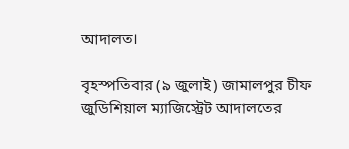আদালত।

বৃহস্পতিবার (৯ জুলাই) জামালপুর চীফ জুডিশিয়াল ম্যাজিস্ট্রেট আদালতের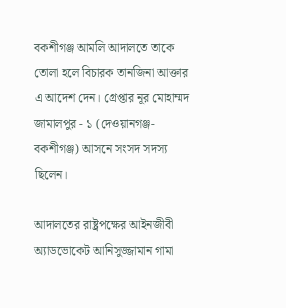বকশীগঞ্জ আমলি আদালতে তাকে তোলা হলে বিচারক তানজিনা আক্তার এ আদেশ দেন। গ্রেপ্তার নূর মোহাম্মদ জামালপুর - ১ (দেওয়ানগঞ্জ-বকশীগঞ্জ) আসনে সংসদ সদস্য ছিলেন।

আদালতের রাষ্ট্রপক্ষের আইনজীবী অ্যাডভোকেট আনিসুজ্জামান গামা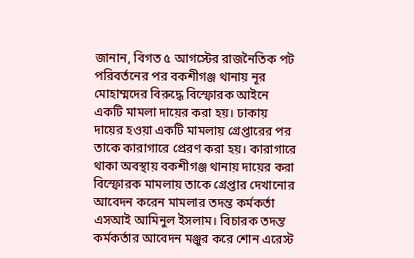জানান, বিগত ৫ আগস্টের রাজনৈতিক পট পরিবর্তনের পর বকশীগঞ্জ থানায় নূর মোহাম্মদের বিরুদ্ধে বিস্ফোরক আইনে একটি মামলা দায়ের করা হয়। ঢাকায় দায়ের হওয়া একটি মামলায় গ্রেপ্তারের পর তাকে কারাগারে প্রেরণ করা হয়। কারাগারে থাকা অবস্থায় বকশীগঞ্জ থানায় দায়ের করা বিস্ফোরক মামলায় তাকে গ্রেপ্তার দেখানোর আবেদন করেন মামলার তদন্ত কর্মকর্তা এসআই আমিনুল ইসলাম। বিচারক তদন্ত কর্মকর্তার আবেদন মঞ্জুর করে শোন এরেস্ট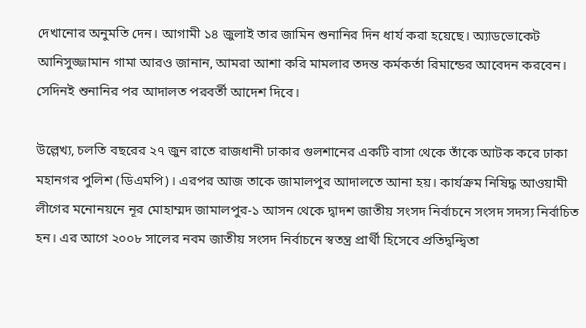দেখানোর অনুমতি দেন। আগামী ১৪ জুলাই তার জামিন শুনানির দিন ধার্য করা হয়েছে। অ্যাডভোকেট আনিসুজ্জামান গামা আরও জানান, আমরা আশা করি মামলার তদন্ত কর্মকর্তা রিমান্ডের আবেদন করবেন। সেদিনই শুনানির পর আদালত পরবর্তী আদেশ দিবে।

উল্লেখ্য, চলতি বছরের ২৭ জুন রাতে রাজধানী ঢাকার গুলশানের একটি বাসা থেকে তাঁকে আটক করে ঢাকা মহানগর পুলিশ (ডিএমপি)। এরপর আজ তাকে জামালপুর আদালতে আনা হয়। কার্যক্রম নিষিদ্ধ আওয়ামী লীগের মনোনয়নে নূর মোহাম্মদ জামালপুর-১ আসন থেকে দ্বাদশ জাতীয় সংসদ নির্বাচনে সংসদ সদস্য নির্বাচিত হন। এর আগে ২০০৮ সালের নবম জাতীয় সংসদ নির্বাচনে স্বতন্ত্র প্রার্থী হিসেবে প্রতিদ্বন্দ্বিতা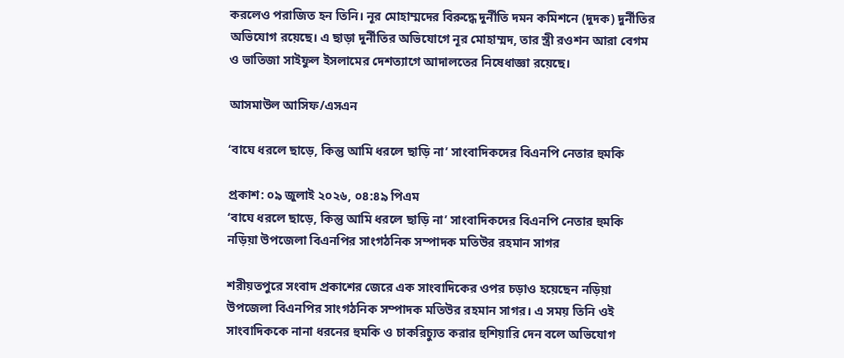করলেও পরাজিত হন তিনি। নূর মোহাম্মদের বিরুদ্ধে দুর্নীতি দমন কমিশনে (দুদক) দুর্নীতির অভিযোগ রয়েছে। এ ছাড়া দুর্নীতির অভিযোগে নূর মোহাম্মদ, তার স্ত্রী রওশন আরা বেগম ও ভাতিজা সাইফুল ইসলামের দেশত্যাগে আদালতের নিষেধাজ্ঞা রয়েছে।

আসমাউল আসিফ/এসএন

‘বাঘে ধরলে ছাড়ে, কিন্তু আমি ধরলে ছাড়ি না’ সাংবাদিকদের বিএনপি নেতার হুমকি

প্রকাশ: ০৯ জুলাই ২০২৬, ০৪:৪৯ পিএম
‘বাঘে ধরলে ছাড়ে, কিন্তু আমি ধরলে ছাড়ি না’ সাংবাদিকদের বিএনপি নেতার হুমকি
নড়িয়া উপজেলা বিএনপির সাংগঠনিক সম্পাদক মতিউর রহমান সাগর

শরীয়তপুরে সংবাদ প্রকাশের জেরে এক সাংবাদিকের ওপর চড়াও হয়েছেন নড়িয়া উপজেলা বিএনপির সাংগঠনিক সম্পাদক মতিউর রহমান সাগর। এ সময় তিনি ওই সাংবাদিককে নানা ধরনের হুমকি ও চাকরিচ্যুত করার হুশিয়ারি দেন বলে অভিযোগ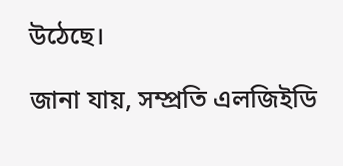উঠেছে।

জানা যায়, সম্প্রতি এলজিইডি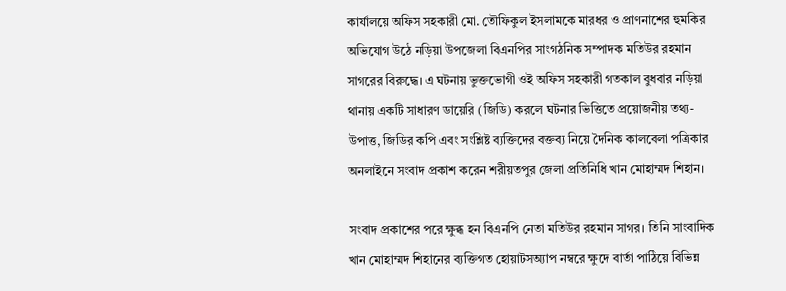কার্যালয়ে অফিস সহকারী মো. তৌফিকুল ইসলামকে মারধর ও প্রাণনাশের হুমকির অভিযোগ উঠে নড়িয়া উপজেলা বিএনপির সাংগঠনিক সম্পাদক মতিউর রহমান সাগরের বিরুদ্ধে। এ ঘটনায় ভুক্তভোগী ওই অফিস সহকারী গতকাল বুধবার নড়িয়া থানায় একটি সাধারণ ডায়েরি (জিডি) করলে ঘটনার ভিত্তিতে প্রয়োজনীয় তথ্য-উপাত্ত, জিডির কপি এবং সংশ্লিষ্ট ব্যক্তিদের বক্তব্য নিয়ে দৈনিক কালবেলা পত্রিকার অনলাইনে সংবাদ প্রকাশ করেন শরীয়তপুর জেলা প্রতিনিধি খান মোহাম্মদ শিহান।

সংবাদ প্রকাশের পরে ক্ষুব্ধ হন বিএনপি নেতা মতিউর রহমান সাগর। তিনি সাংবাদিক খান মোহাম্মদ শিহানের ব্যক্তিগত হোয়াটসঅ্যাপ নম্বরে ক্ষুদে বার্তা পাঠিয়ে বিভিন্ন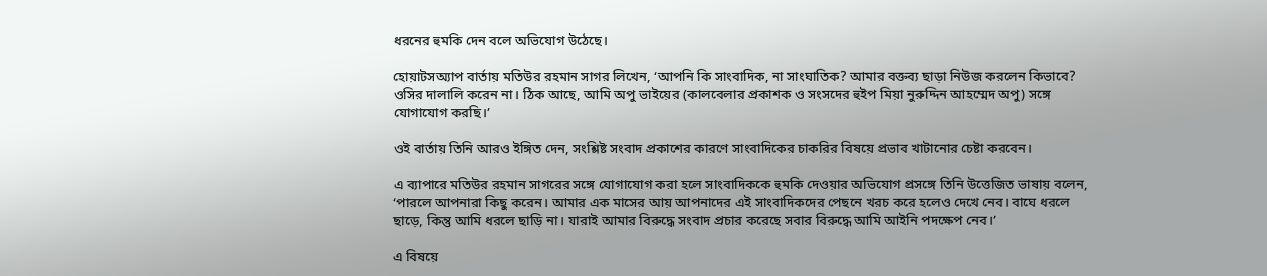ধরনের হুমকি দেন বলে অভিযোগ উঠেছে।

হোয়াটসঅ্যাপ বার্তায় মতিউর রহমান সাগর লিখেন, ‘আপনি কি সাংবাদিক, না সাংঘাতিক? আমার বক্তব্য ছাড়া নিউজ করলেন কিভাবে? ওসির দালালি করেন না। ঠিক আছে, আমি অপু ভাইয়ের (কালবেলার প্রকাশক ও সংসদের হুইপ মিয়া নুরুদ্দিন আহম্মেদ অপু) সঙ্গে যোগাযোগ করছি।’

ওই বার্তায় তিনি আরও ইঙ্গিত দেন, সংশ্লিষ্ট সংবাদ প্রকাশের কারণে সাংবাদিকের চাকরির বিষয়ে প্রভাব খাটানোর চেষ্টা করবেন।

এ ব্যাপারে মতিউর রহমান সাগরের সঙ্গে যোগাযোগ করা হলে সাংবাদিককে হুমকি দেওয়ার অভিযোগ প্রসঙ্গে তিনি উত্তেজিত ভাষায় বলেন, ‘পারলে আপনারা কিছু করেন। আমার এক মাসের আয় আপনাদের এই সাংবাদিকদের পেছনে খরচ করে হলেও দেখে নেব। বাঘে ধরলে ছাড়ে, কিন্তু আমি ধরলে ছাড়ি না। যারাই আমার বিরুদ্ধে সংবাদ প্রচার করেছে সবার বিরুদ্ধে আমি আইনি পদক্ষেপ নেব।’

এ বিষয়ে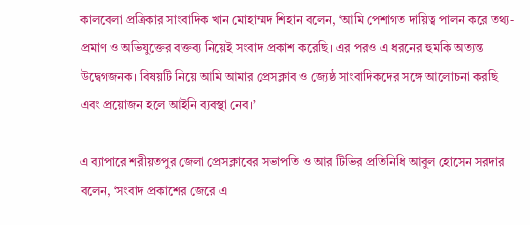কালবেলা প্রত্রিকার সাংবাদিক খান মোহাম্মদ শিহান বলেন, ‘আমি পেশাগত দায়িত্ব পালন করে তথ্য-প্রমাণ ও অভিযুক্তের বক্তব্য নিয়েই সংবাদ প্রকাশ করেছি। এর পরও এ ধরনের হুমকি অত্যন্ত উদ্বেগজনক। বিষয়টি নিয়ে আমি আমার প্রেসক্লাব ও জ্যেষ্ঠ সাংবাদিকদের সঙ্গে আলোচনা করছি এবং প্রয়োজন হলে আইনি ব্যবস্থা নেব।’

এ ব্যাপারে শরীয়তপুর জেলা প্রেসক্লাবের সভাপতি ও আর টিভির প্রতিনিধি আবুল হোসেন সরদার বলেন, ‘সংবাদ প্রকাশের জেরে এ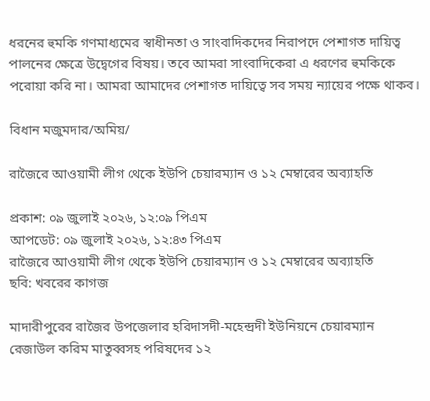ধরনের হুমকি গণমাধ্যমের স্বাধীনতা ও সাংবাদিকদের নিরাপদে পেশাগত দায়িত্ব পালনের ক্ষেত্রে উদ্বেগের বিষয়। তবে আমরা সাংবাদিকেরা এ ধরণের হুমকিকে পরোয়া করি না। আমরা আমাদের পেশাগত দায়িত্বে সব সময় ন্যায়ের পক্ষে থাকব।

বিধান মজুমদার/অমিয়/

রাজৈরে আওয়ামী লীগ থেকে ইউপি চেয়ারম্যান ও ১২ মেম্বারের অব্যাহতি

প্রকাশ: ০৯ জুলাই ২০২৬, ১২:০৯ পিএম
আপডেট: ০৯ জুলাই ২০২৬, ১২:৪৩ পিএম
রাজৈরে আওয়ামী লীগ থেকে ইউপি চেয়ারম্যান ও ১২ মেম্বারের অব্যাহতি
ছবি: খবরের কাগজ

মাদারীপুরের রাজৈর উপজেলার হরিদাসদী-মহেন্দ্রদী ইউনিয়নে চেয়ারম্যান রেজাউল করিম মাতুব্বসহ পরিষদের ১২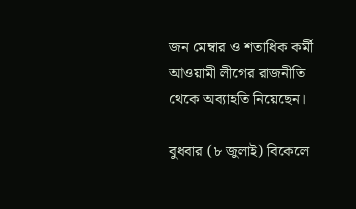জন মেম্বার ও শতাধিক কর্মী আওয়ামী লীগের রাজনীতি থেকে অব্যাহতি নিয়েছেন।

বুধবার (৮ জুলাই) বিকেলে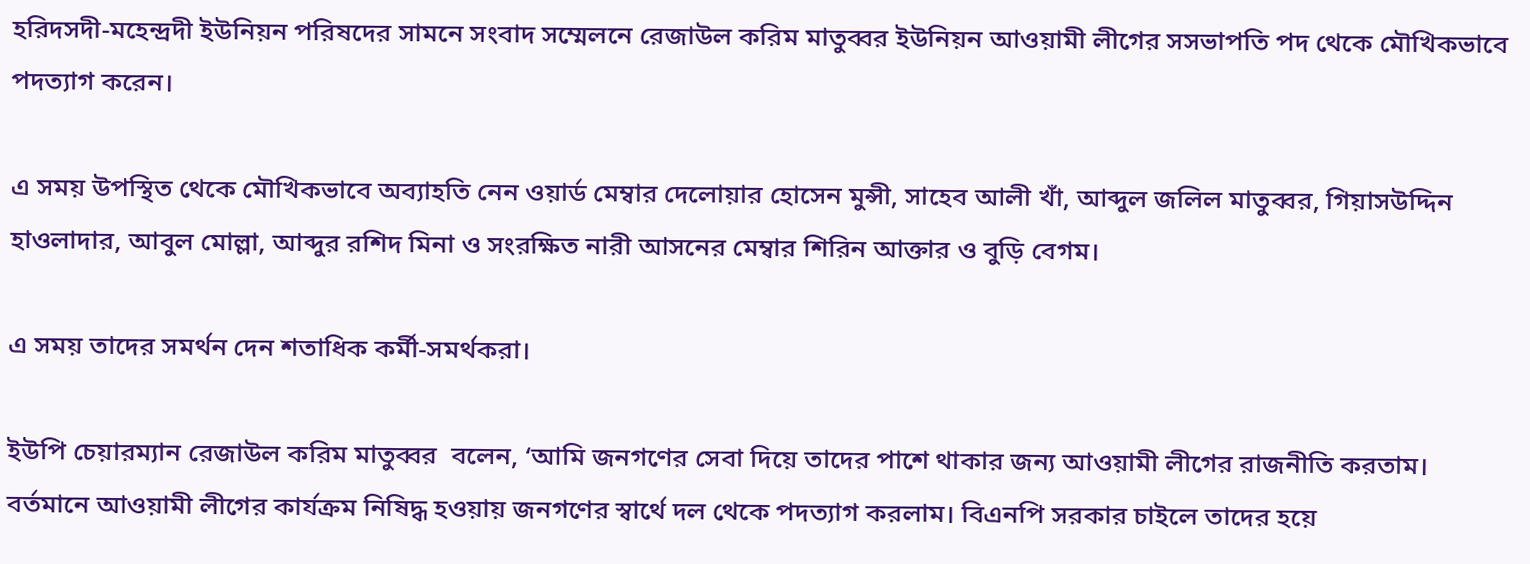হরিদসদী-মহেন্দ্রদী ইউনিয়ন পরিষদের সামনে সংবাদ সম্মেলনে রেজাউল করিম মাতুব্বর ইউনিয়ন আওয়ামী লীগের সসভাপতি পদ থেকে মৌখিকভাবে পদত্যাগ করেন।

এ সময় উপস্থিত থেকে মৌখিকভাবে অব্যাহতি নেন ওয়ার্ড মেম্বার দেলোয়ার হোসেন মুন্সী, সাহেব আলী খাঁ, আব্দুল জলিল মাতুব্বর, গিয়াসউদ্দিন হাওলাদার, আবুল মোল্লা, আব্দুর রশিদ মিনা ও সংরক্ষিত নারী আসনের মেম্বার শিরিন আক্তার ও বুড়ি বেগম।

এ সময় তাদের সমর্থন দেন শতাধিক কর্মী-সমর্থকরা।

ইউপি চেয়ারম্যান রেজাউল করিম মাতুব্বর  বলেন, ‘আমি জনগণের সেবা দিয়ে তাদের পাশে থাকার জন্য আওয়ামী লীগের রাজনীতি করতাম। বর্তমানে আওয়ামী লীগের কার্যক্রম নিষিদ্ধ হওয়ায় জনগণের স্বার্থে দল থেকে পদত্যাগ করলাম। বিএনপি সরকার চাইলে তাদের হয়ে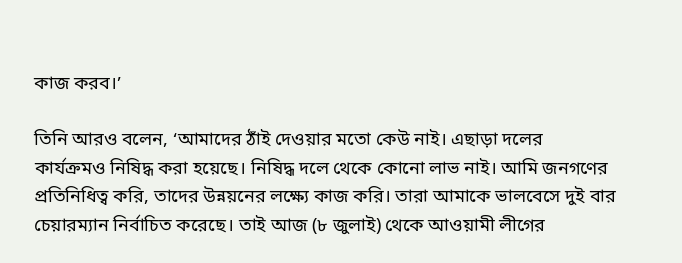কাজ করব।’

তিনি আরও বলেন, ‘আমাদের ঠাঁই দেওয়ার মতো কেউ নাই। এছাড়া দলের কার্যক্রমও নিষিদ্ধ করা হয়েছে। নিষিদ্ধ দলে থেকে কোনো লাভ নাই। আমি জনগণের প্রতিনিধিত্ব করি, তাদের উন্নয়নের লক্ষ্যে কাজ করি। তারা আমাকে ভালবেসে দুই বার চেয়ারম্যান নির্বাচিত করেছে। তাই আজ (৮ জুলাই) থেকে আওয়ামী লীগের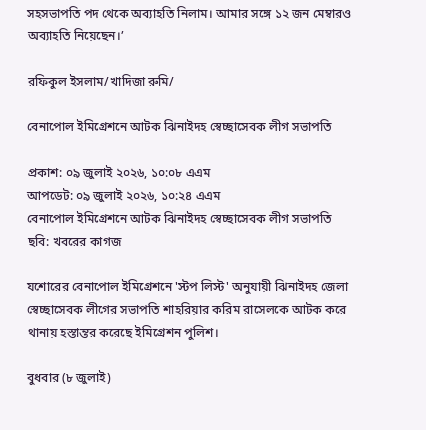সহসভাপতি পদ থেকে অব্যাহতি নিলাম। আমার সঙ্গে ১২ জন মেম্বারও অব্যাহতি নিয়েছেন।’

রফিকুল ইসলাম/খাদিজা রুমি/

বেনাপোল ইমিগ্রেশনে আটক ঝিনাইদহ স্বেচ্ছাসেবক লীগ সভাপতি

প্রকাশ: ০৯ জুলাই ২০২৬, ১০:০৮ এএম
আপডেট: ০৯ জুলাই ২০২৬, ১০:২৪ এএম
বেনাপোল ইমিগ্রেশনে আটক ঝিনাইদহ স্বেচ্ছাসেবক লীগ সভাপতি
ছবি: খবরের কাগজ

যশোরের বেনাপোল ইমিগ্রেশনে 'স্টপ লিস্ট' অনুযায়ী ঝিনাইদহ জেলা স্বেচ্ছাসেবক লীগের সভাপতি শাহরিয়ার করিম রাসেলকে আটক করে থানায় হস্তান্তর করেছে ইমিগ্রেশন পুলিশ।

বুধবার (৮ জুলাই)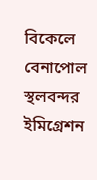বিকেলে বেনাপোল স্থলবন্দর ইমিগ্রেশন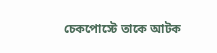চেকপোস্টে তাকে আটক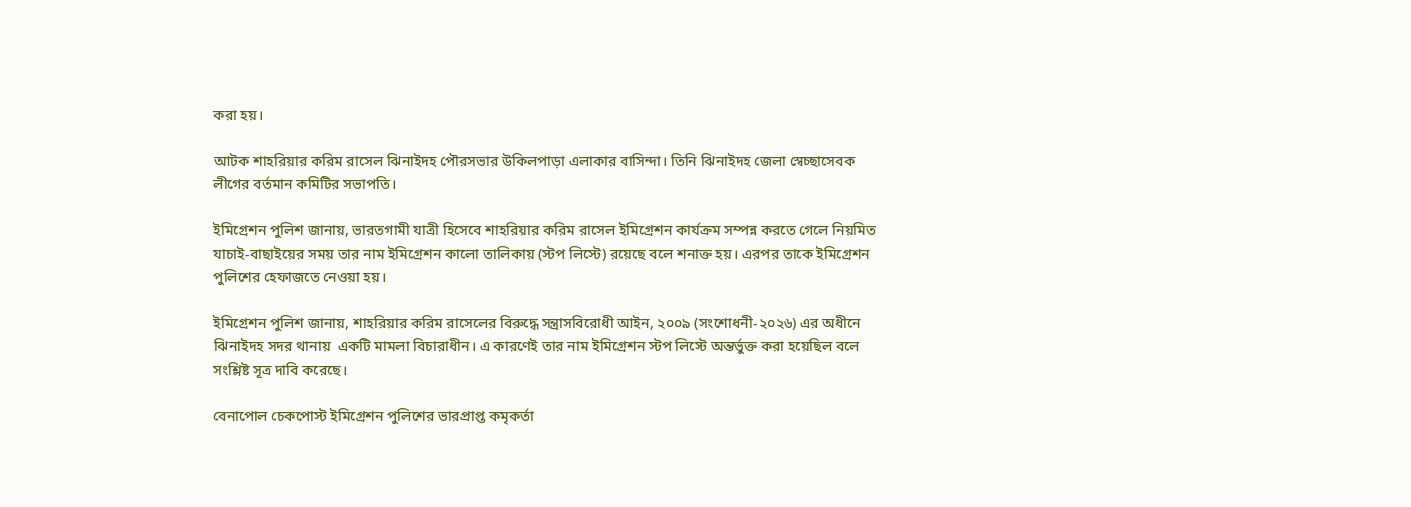করা হয়।

আটক শাহরিয়ার করিম রাসেল ঝিনাইদহ পৌরসভার উকিলপাড়া এলাকার বাসিন্দা। তিনি ঝিনাইদহ জেলা স্বেচ্ছাসেবক লীগের বর্তমান কমিটির সভাপতি।

ইমিগ্রেশন পুলিশ জানায়, ভারতগামী যাত্রী হিসেবে শাহরিয়ার করিম রাসেল ইমিগ্রেশন কার্যক্রম সম্পন্ন করতে গেলে নিয়মিত যাচাই-বাছাইয়ের সময় তার নাম ইমিগ্রেশন কালো তালিকায় (স্টপ লিস্টে) রয়েছে বলে শনাক্ত হয়। এরপর তাকে ইমিগ্রেশন পুলিশের হেফাজতে নেওয়া হয়।

ইমিগ্রেশন পুলিশ জানায়, শাহরিয়ার করিম রাসেলের বিরুদ্ধে সন্ত্রাসবিরোধী আইন, ২০০৯ (সংশোধনী-২০২৬) এর অধীনে ঝিনাইদহ সদর থানায়  একটি মামলা বিচারাধীন। এ কারণেই তার নাম ইমিগ্রেশন স্টপ লিস্টে অন্তর্ভুক্ত করা হয়েছিল বলে সংশ্লিষ্ট সূত্র দাবি করেছে।

বেনাপোল চেকপোস্ট ইমিগ্রেশন পুলিশের ভারপ্রাপ্ত কমৃকর্তা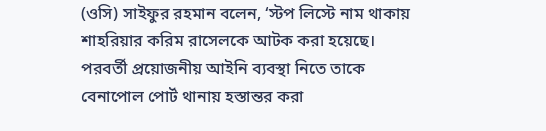(ওসি) সাইফুর রহমান বলেন, ‘স্টপ লিস্টে নাম থাকায় শাহরিয়ার করিম রাসেলকে আটক করা হয়েছে। পরবর্তী প্রয়োজনীয় আইনি ব্যবস্থা নিতে তাকে বেনাপোল পোর্ট থানায় হস্তান্তর করা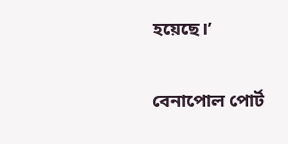হয়েছে।’

বেনাপোল পোর্ট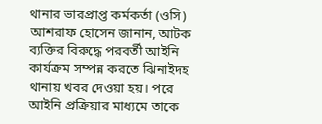থানার ভারপ্রাপ্ত কর্মকর্তা (ওসি) আশরাফ হোসেন জানান, আটক ব্যক্তির বিরুদ্ধে পরবর্তী আইনি কার্যক্রম সম্পন্ন করতে ঝিনাইদহ থানায় খবর দেওয়া হয়। পরে আইনি প্রক্রিয়ার মাধ্যমে তাকে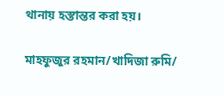থানায় হস্তান্তর করা হয়।

মাহফুজুর রহমান/খাদিজা রুমি/